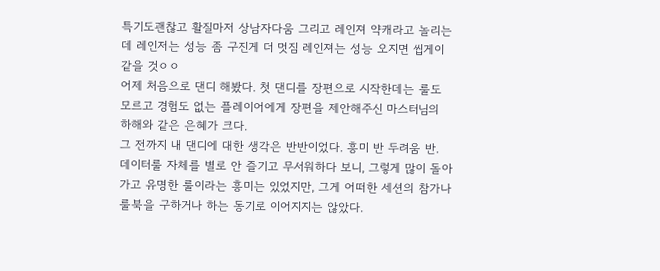특기도괜찮고 활질마저 상남자다움 그리고 레인져 약캐라고 놀리는데 레인저는 성능 좀 구진게 더 멋짐 레인져는 성능 오지면 씹게이같을 것ㅇㅇ
어제 처음으로 댄디 해봤다. 첫 댄디를 장편으로 시작한데는 룰도 모르고 경험도 없는 플레이어에게 장편을 제안해주신 마스터님의 하해와 같은 은혜가 크다.
그 전까지 내 댄디에 대한 생각은 반반이었다. 흥미 반 두려움 반. 데이터룰 자체를 별로 안 즐기고 무서워하다 보니, 그렇게 많이 돌아가고 유명한 룰이라는 흥미는 있었지만, 그게 어떠한 세션의 참가나 룰북을 구하거나 하는 동기로 이어지지는 않았다.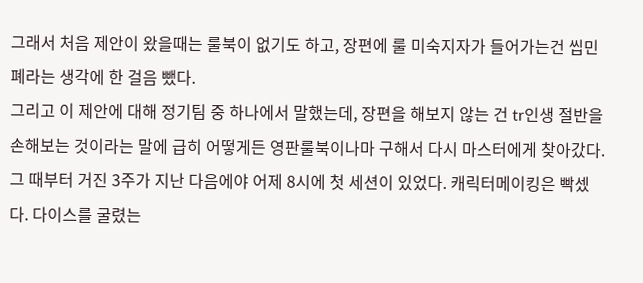그래서 처음 제안이 왔을때는 룰북이 없기도 하고, 장편에 룰 미숙지자가 들어가는건 씹민폐라는 생각에 한 걸음 뺐다.
그리고 이 제안에 대해 정기팀 중 하나에서 말했는데, 장편을 해보지 않는 건 tr인생 절반을 손해보는 것이라는 말에 급히 어떻게든 영판룰북이나마 구해서 다시 마스터에게 찾아갔다.
그 때부터 거진 3주가 지난 다음에야 어제 8시에 첫 세션이 있었다. 캐릭터메이킹은 빡셌다. 다이스를 굴렸는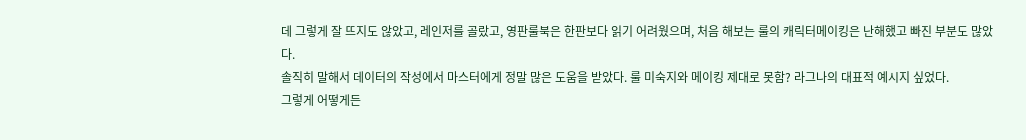데 그렇게 잘 뜨지도 않았고, 레인저를 골랐고, 영판룰북은 한판보다 읽기 어려웠으며, 처음 해보는 룰의 캐릭터메이킹은 난해했고 빠진 부분도 많았다.
솔직히 말해서 데이터의 작성에서 마스터에게 정말 많은 도움을 받았다. 룰 미숙지와 메이킹 제대로 못함? 라그나의 대표적 예시지 싶었다.
그렇게 어떻게든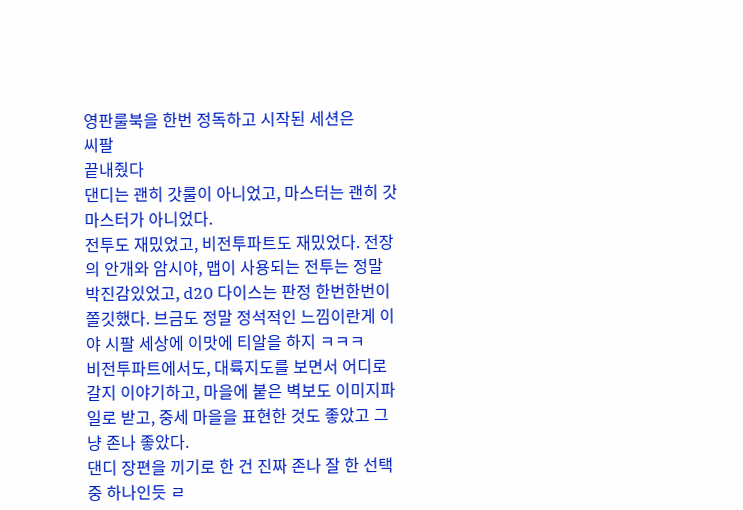영판룰북을 한번 정독하고 시작된 세션은
씨팔
끝내줬다
댄디는 괜히 갓룰이 아니었고, 마스터는 괜히 갓마스터가 아니었다.
전투도 재밌었고, 비전투파트도 재밌었다. 전장의 안개와 암시야, 맵이 사용되는 전투는 정말 박진감있었고, d20 다이스는 판정 한번한번이 쫄깃했다. 브금도 정말 정석적인 느낌이란게 이야 시팔 세상에 이맛에 티알을 하지 ㅋㅋㅋ
비전투파트에서도, 대륙지도를 보면서 어디로 갈지 이야기하고, 마을에 붙은 벽보도 이미지파일로 받고, 중세 마을을 표현한 것도 좋았고 그냥 존나 좋았다.
댄디 장편을 끼기로 한 건 진짜 존나 잘 한 선택 중 하나인듯 ㄹ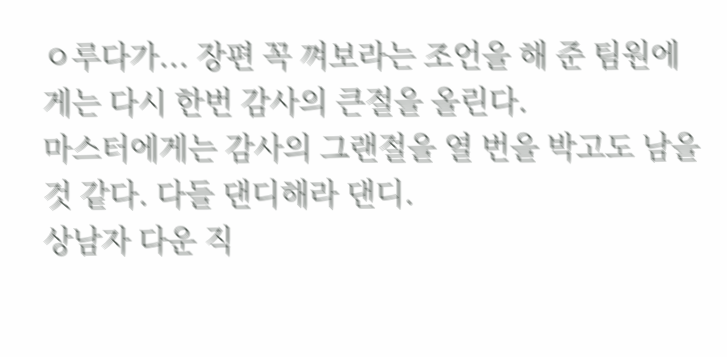ㅇ루다가... 장편 꼭 껴보라는 조언을 해 준 팀원에게는 다시 한번 감사의 큰절을 올린다.
마스터에게는 감사의 그랜절을 열 번을 박고도 남을 것 같다. 다들 댄디해라 댄디.
상남자 다운 직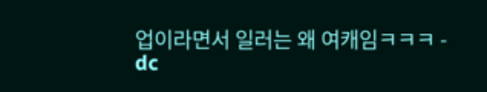업이라면서 일러는 왜 여캐임ㅋㅋㅋ - dc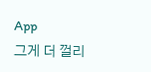App
그게 더 껄리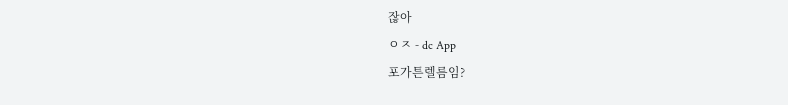잖아
ㅇㅈ - dc App
포가튼렐름임?